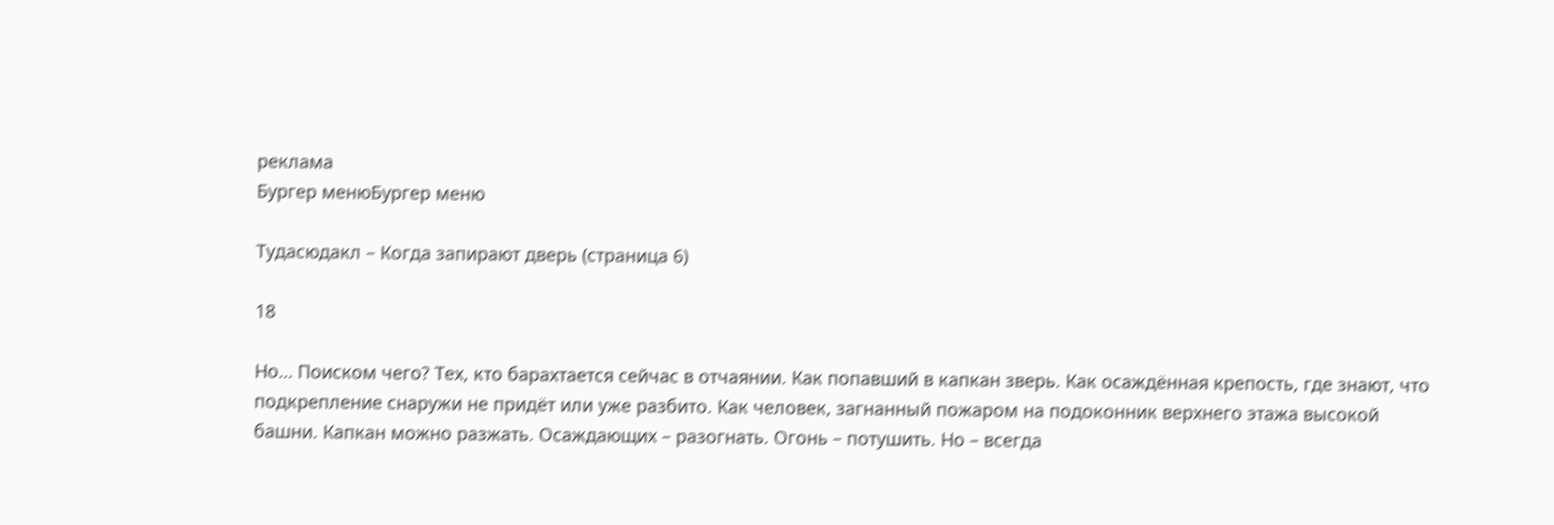реклама
Бургер менюБургер меню

Тудасюдакл – Когда запирают дверь (страница 6)

18

Но… Поиском чего? Тех, кто барахтается сейчас в отчаянии. Как попавший в капкан зверь. Как осаждённая крепость, где знают, что подкрепление снаружи не придёт или уже разбито. Как человек, загнанный пожаром на подоконник верхнего этажа высокой башни. Капкан можно разжать. Осаждающих – разогнать. Огонь – потушить. Но – всегда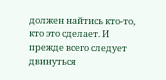должен найтись кто-то, кто это сделает. И прежде всего следует двинуться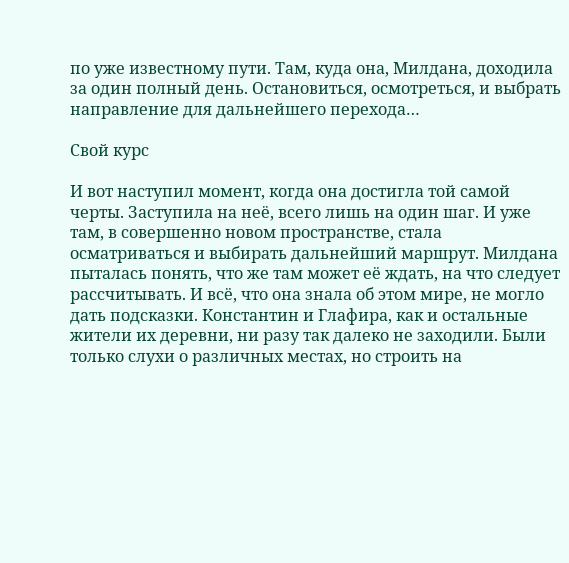по уже известному пути. Там, куда она, Милдана, доходила за один полный день. Остановиться, осмотреться, и выбрать направление для дальнейшего перехода…

Свой курс

И вот наступил момент, когда она достигла той самой черты. Заступила на неё, всего лишь на один шаг. И уже там, в совершенно новом пространстве, стала осматриваться и выбирать дальнейший маршрут. Милдана пыталась понять, что же там может её ждать, на что следует рассчитывать. И всё, что она знала об этом мире, не могло дать подсказки. Константин и Глафира, как и остальные жители их деревни, ни разу так далеко не заходили. Были только слухи о различных местах, но строить на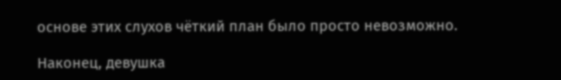основе этих слухов чёткий план было просто невозможно.

Наконец, девушка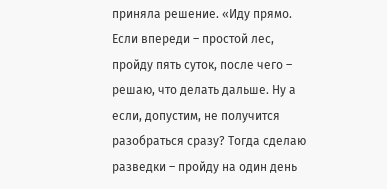приняла решение. «Иду прямо. Если впереди – простой лес, пройду пять суток, после чего – решаю, что делать дальше. Ну а если, допустим, не получится разобраться сразу? Тогда сделаю разведки – пройду на один день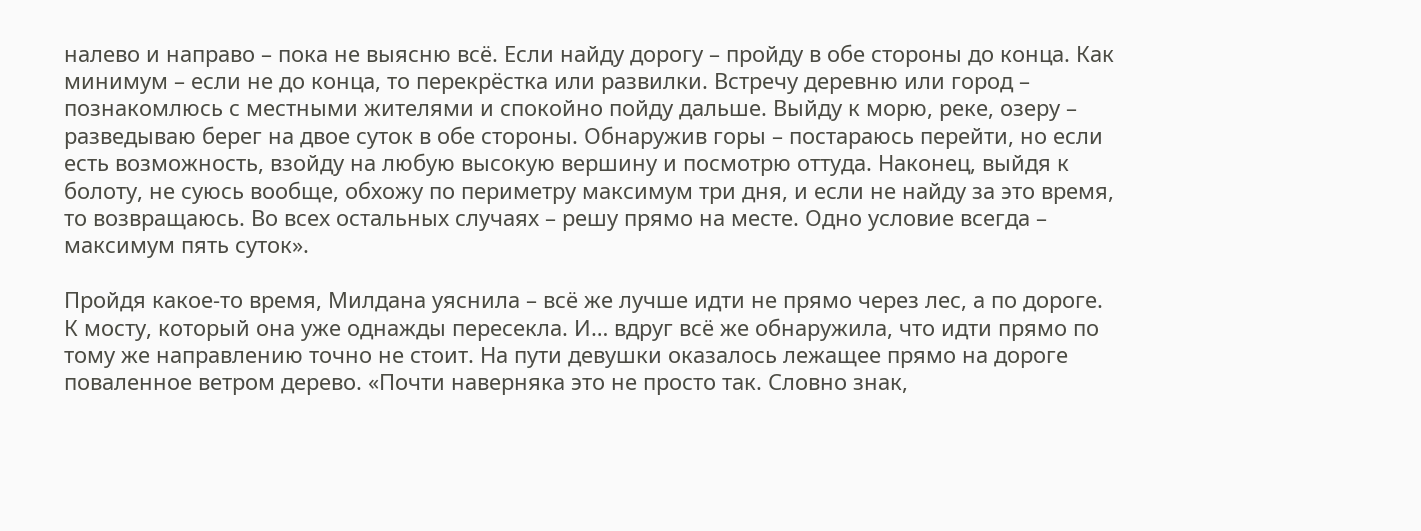налево и направо – пока не выясню всё. Если найду дорогу – пройду в обе стороны до конца. Как минимум – если не до конца, то перекрёстка или развилки. Встречу деревню или город – познакомлюсь с местными жителями и спокойно пойду дальше. Выйду к морю, реке, озеру – разведываю берег на двое суток в обе стороны. Обнаружив горы – постараюсь перейти, но если есть возможность, взойду на любую высокую вершину и посмотрю оттуда. Наконец, выйдя к болоту, не суюсь вообще, обхожу по периметру максимум три дня, и если не найду за это время, то возвращаюсь. Во всех остальных случаях – решу прямо на месте. Одно условие всегда – максимум пять суток».

Пройдя какое-то время, Милдана уяснила – всё же лучше идти не прямо через лес, а по дороге. К мосту, который она уже однажды пересекла. И… вдруг всё же обнаружила, что идти прямо по тому же направлению точно не стоит. На пути девушки оказалось лежащее прямо на дороге поваленное ветром дерево. «Почти наверняка это не просто так. Словно знак,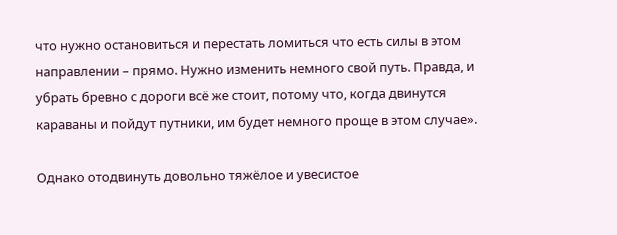что нужно остановиться и перестать ломиться что есть силы в этом направлении – прямо. Нужно изменить немного свой путь. Правда, и убрать бревно с дороги всё же стоит, потому что, когда двинутся караваны и пойдут путники, им будет немного проще в этом случае».

Однако отодвинуть довольно тяжёлое и увесистое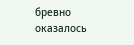бревно оказалось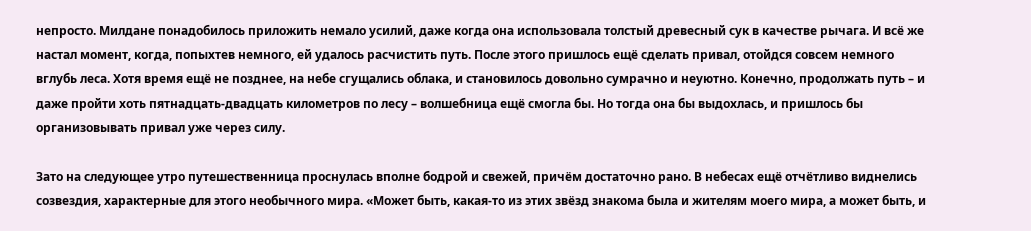непросто. Милдане понадобилось приложить немало усилий, даже когда она использовала толстый древесный сук в качестве рычага. И всё же настал момент, когда, попыхтев немного, ей удалось расчистить путь. После этого пришлось ещё сделать привал, отойдся совсем немного вглубь леса. Хотя время ещё не позднее, на небе сгущались облака, и становилось довольно сумрачно и неуютно. Конечно, продолжать путь – и даже пройти хоть пятнадцать-двадцать километров по лесу – волшебница ещё смогла бы. Но тогда она бы выдохлась, и пришлось бы организовывать привал уже через силу.

Зато на следующее утро путешественница проснулась вполне бодрой и свежей, причём достаточно рано. В небесах ещё отчётливо виднелись созвездия, характерные для этого необычного мира. «Может быть, какая-то из этих звёзд знакома была и жителям моего мира, а может быть, и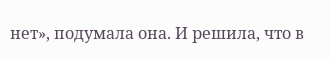нет», подумала она. И решила, что в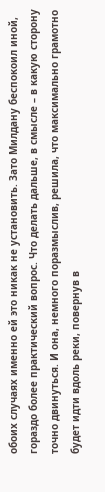обоих случаях именно ей это никак не установить. Зато Милдану беспокоил иной, гораздо более практический вопрос. Что делать дальше, в смысле – в какую сторону точно двинуться. И она, немного поразмыслив, решила, что максимально грамотно будет идти вдоль реки, повернув в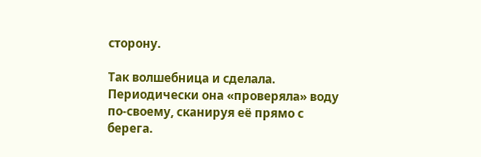сторону.

Так волшебница и сделала. Периодически она «проверяла» воду по-своему, сканируя её прямо с берега.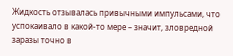Жидкость отзывалась привычными импульсами, что успокаивало в какой-то мере – значит, зловредной заразы точно в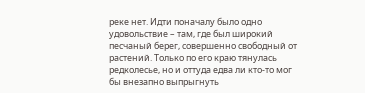реке нет. Идти поначалу было одно удовольствие – там, где был широкий песчаный берег, совершенно свободный от растений. Только по его краю тянулась редколесье, но и оттуда едва ли кто-то мог бы внезапно выпрыгнуть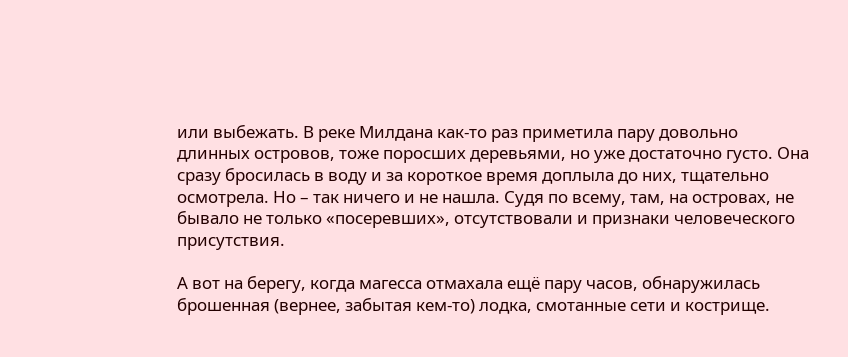или выбежать. В реке Милдана как-то раз приметила пару довольно длинных островов, тоже поросших деревьями, но уже достаточно густо. Она сразу бросилась в воду и за короткое время доплыла до них, тщательно осмотрела. Но – так ничего и не нашла. Судя по всему, там, на островах, не бывало не только «посеревших», отсутствовали и признаки человеческого присутствия.

А вот на берегу, когда магесса отмахала ещё пару часов, обнаружилась брошенная (вернее, забытая кем-то) лодка, смотанные сети и кострище.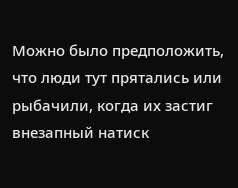Можно было предположить, что люди тут прятались или рыбачили, когда их застиг внезапный натиск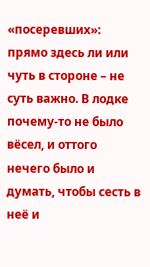«посеревших»: прямо здесь ли или чуть в стороне – не суть важно. В лодке почему-то не было вёсел, и оттого нечего было и думать, чтобы сесть в неё и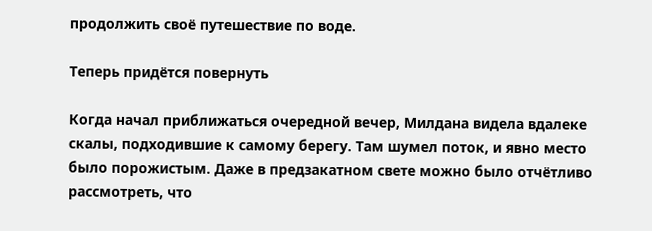продолжить своё путешествие по воде.

Теперь придётся повернуть

Когда начал приближаться очередной вечер, Милдана видела вдалеке скалы, подходившие к самому берегу. Там шумел поток, и явно место было порожистым. Даже в предзакатном свете можно было отчётливо рассмотреть, что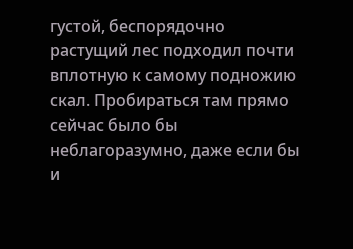густой, беспорядочно растущий лес подходил почти вплотную к самому подножию скал. Пробираться там прямо сейчас было бы неблагоразумно, даже если бы и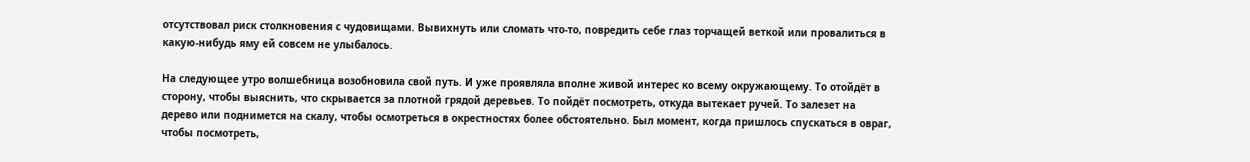отсутствовал риск столкновения с чудовищами. Вывихнуть или сломать что-то, повредить себе глаз торчащей веткой или провалиться в какую-нибудь яму ей совсем не улыбалось.

На следующее утро волшебница возобновила свой путь. И уже проявляла вполне живой интерес ко всему окружающему. То отойдёт в сторону, чтобы выяснить, что скрывается за плотной грядой деревьев. То пойдёт посмотреть, откуда вытекает ручей. То залезет на дерево или поднимется на скалу, чтобы осмотреться в окрестностях более обстоятельно. Был момент, когда пришлось спускаться в овраг, чтобы посмотреть,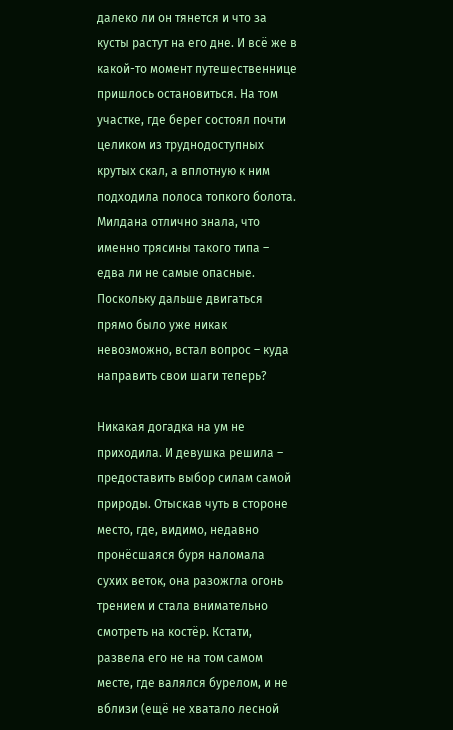далеко ли он тянется и что за кусты растут на его дне. И всё же в какой-то момент путешественнице пришлось остановиться. На том участке, где берег состоял почти целиком из труднодоступных крутых скал, а вплотную к ним подходила полоса топкого болота. Милдана отлично знала, что именно трясины такого типа – едва ли не самые опасные. Поскольку дальше двигаться прямо было уже никак невозможно, встал вопрос – куда направить свои шаги теперь?

Никакая догадка на ум не приходила. И девушка решила – предоставить выбор силам самой природы. Отыскав чуть в стороне место, где, видимо, недавно пронёсшаяся буря наломала сухих веток, она разожгла огонь трением и стала внимательно смотреть на костёр. Кстати, развела его не на том самом месте, где валялся бурелом, и не вблизи (ещё не хватало лесной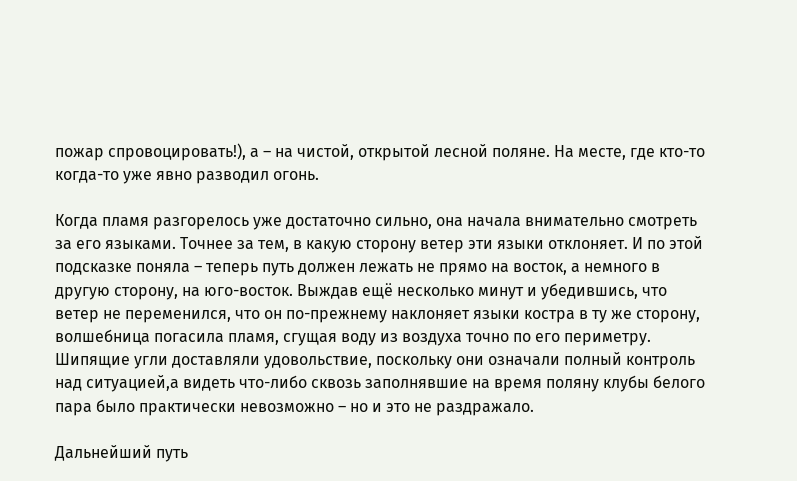пожар спровоцировать!), а – на чистой, открытой лесной поляне. На месте, где кто-то когда-то уже явно разводил огонь.

Когда пламя разгорелось уже достаточно сильно, она начала внимательно смотреть за его языками. Точнее за тем, в какую сторону ветер эти языки отклоняет. И по этой подсказке поняла – теперь путь должен лежать не прямо на восток, а немного в другую сторону, на юго-восток. Выждав ещё несколько минут и убедившись, что ветер не переменился, что он по-прежнему наклоняет языки костра в ту же сторону, волшебница погасила пламя, сгущая воду из воздуха точно по его периметру. Шипящие угли доставляли удовольствие, поскольку они означали полный контроль над ситуацией,а видеть что-либо сквозь заполнявшие на время поляну клубы белого пара было практически невозможно – но и это не раздражало.

Дальнейший путь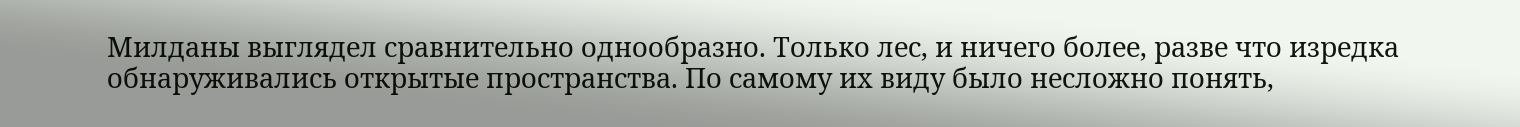Милданы выглядел сравнительно однообразно. Только лес, и ничего более, разве что изредка обнаруживались открытые пространства. По самому их виду было несложно понять,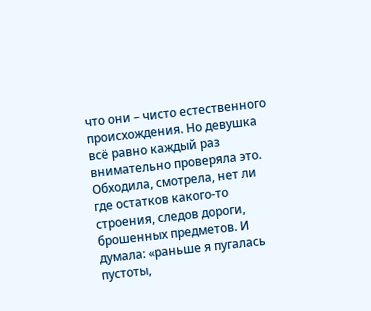что они – чисто естественного происхождения. Но девушка всё равно каждый раз внимательно проверяла это. Обходила, смотрела, нет ли где остатков какого-то строения, следов дороги, брошенных предметов. И думала: «раньше я пугалась пустоты,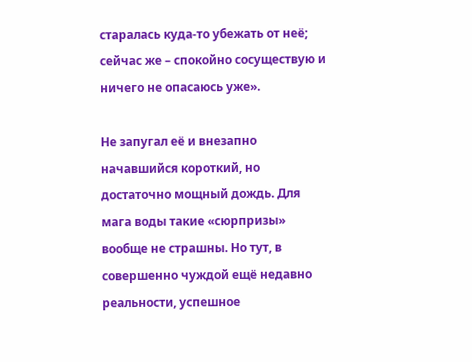старалась куда-то убежать от неё; сейчас же – спокойно сосуществую и ничего не опасаюсь уже».

Не запугал её и внезапно начавшийся короткий, но достаточно мощный дождь. Для мага воды такие «сюрпризы» вообще не страшны. Но тут, в совершенно чуждой ещё недавно реальности, успешное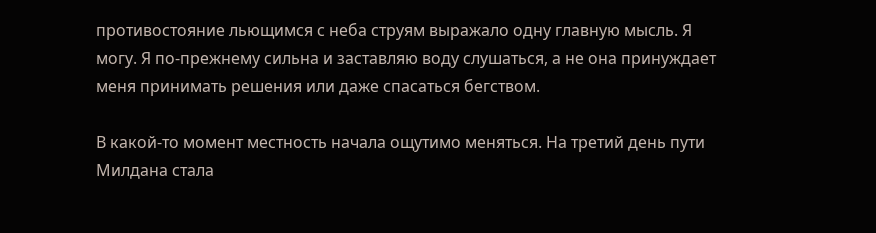противостояние льющимся с неба струям выражало одну главную мысль. Я могу. Я по-прежнему сильна и заставляю воду слушаться, а не она принуждает меня принимать решения или даже спасаться бегством.

В какой-то момент местность начала ощутимо меняться. На третий день пути Милдана стала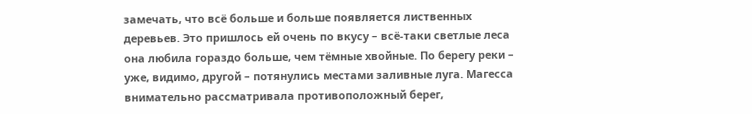замечать, что всё больше и больше появляется лиственных деревьев. Это пришлось ей очень по вкусу – всё-таки светлые леса она любила гораздо больше, чем тёмные хвойные. По берегу реки – уже, видимо, другой – потянулись местами заливные луга. Магесса внимательно рассматривала противоположный берег,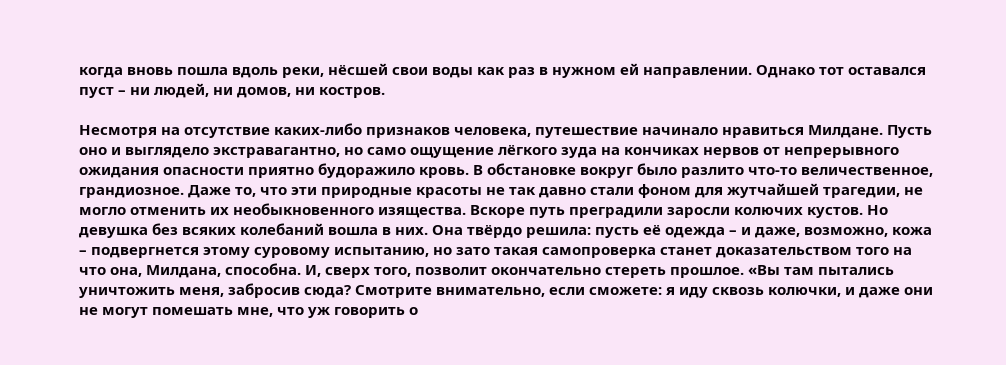когда вновь пошла вдоль реки, нёсшей свои воды как раз в нужном ей направлении. Однако тот оставался пуст – ни людей, ни домов, ни костров.

Несмотря на отсутствие каких-либо признаков человека, путешествие начинало нравиться Милдане. Пусть оно и выглядело экстравагантно, но само ощущение лёгкого зуда на кончиках нервов от непрерывного ожидания опасности приятно будоражило кровь. В обстановке вокруг было разлито что-то величественное, грандиозное. Даже то, что эти природные красоты не так давно стали фоном для жутчайшей трагедии, не могло отменить их необыкновенного изящества. Вскоре путь преградили заросли колючих кустов. Но девушка без всяких колебаний вошла в них. Она твёрдо решила: пусть её одежда – и даже, возможно, кожа – подвергнется этому суровому испытанию, но зато такая самопроверка станет доказательством того на что она, Милдана, способна. И, сверх того, позволит окончательно стереть прошлое. «Вы там пытались уничтожить меня, забросив сюда? Смотрите внимательно, если сможете: я иду сквозь колючки, и даже они не могут помешать мне, что уж говорить о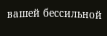вашей бессильной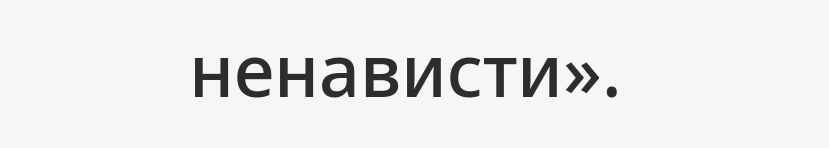ненависти».